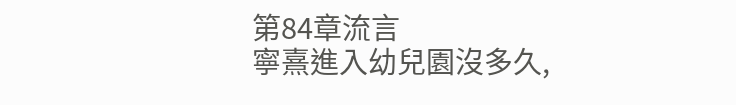第84章流言
寧熹進入幼兒園沒多久,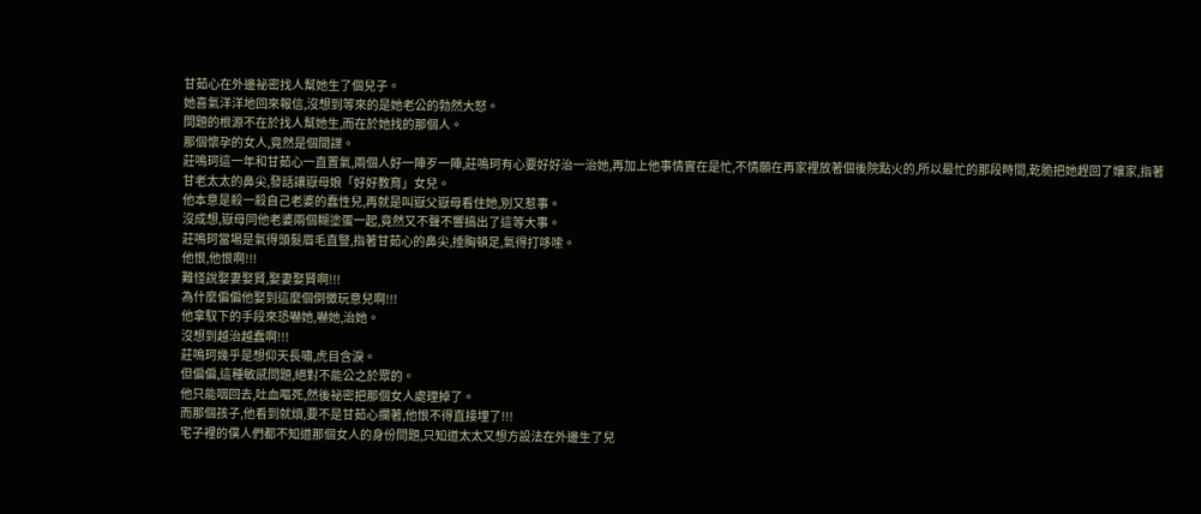甘茹心在外邊祕密找人幫她生了個兒子。
她喜氣洋洋地回來報信,沒想到等來的是她老公的勃然大怒。
問題的根源不在於找人幫她生,而在於她找的那個人。
那個懷孕的女人,竟然是個間諜。
莊鳴珂這一年和甘茹心一直置氣,兩個人好一陣歹一陣,莊鳴珂有心要好好治一治她,再加上他事情實在是忙,不情願在再家裡放著個後院點火的,所以最忙的那段時間,乾脆把她趕回了孃家,指著甘老太太的鼻尖,發話讓嶽母娘「好好教育」女兒。
他本意是殺一殺自己老婆的蠢性兒,再就是叫嶽父嶽母看住她,別又惹事。
沒成想,嶽母同他老婆兩個糊塗蛋一起,竟然又不聲不響搞出了這等大事。
莊鳴珂當場是氣得頭髮眉毛直豎,指著甘茹心的鼻尖,捶胸頓足,氣得打哆嗦。
他恨,他恨啊!!!
難怪說娶妻娶賢,娶妻娶賢啊!!!
為什麼偏偏他娶到這麼個倒黴玩意兒啊!!!
他拿馭下的手段來恐嚇她,嚇她,治她。
沒想到越治越蠢啊!!!
莊鳴珂幾乎是想仰天長嘯,虎目含淚。
但偏偏,這種敏感問題,絕對不能公之於眾的。
他只能咽回去,吐血嘔死,然後祕密把那個女人處理掉了。
而那個孩子,他看到就煩,要不是甘茹心攔著,他恨不得直接埋了!!!
宅子裡的僕人們都不知道那個女人的身份問題,只知道太太又想方設法在外邊生了兒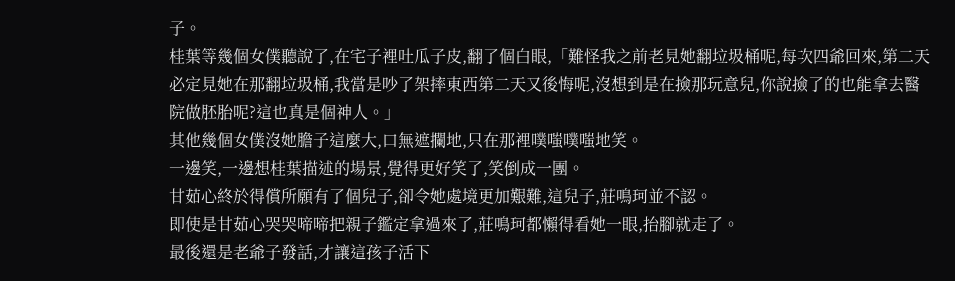子。
桂葉等幾個女僕聽說了,在宅子裡吐瓜子皮,翻了個白眼,「難怪我之前老見她翻垃圾桶呢,每次四爺回來,第二天必定見她在那翻垃圾桶,我當是吵了架摔東西第二天又後悔呢,沒想到是在撿那玩意兒,你說撿了的也能拿去醫院做胚胎呢?這也真是個神人。」
其他幾個女僕沒她膽子這麼大,口無遮攔地,只在那裡噗嗤噗嗤地笑。
一邊笑,一邊想桂葉描述的場景,覺得更好笑了,笑倒成一團。
甘茹心終於得償所願有了個兒子,卻令她處境更加艱難,這兒子,莊鳴珂並不認。
即使是甘茹心哭哭啼啼把親子鑑定拿過來了,莊鳴珂都懶得看她一眼,抬腳就走了。
最後還是老爺子發話,才讓這孩子活下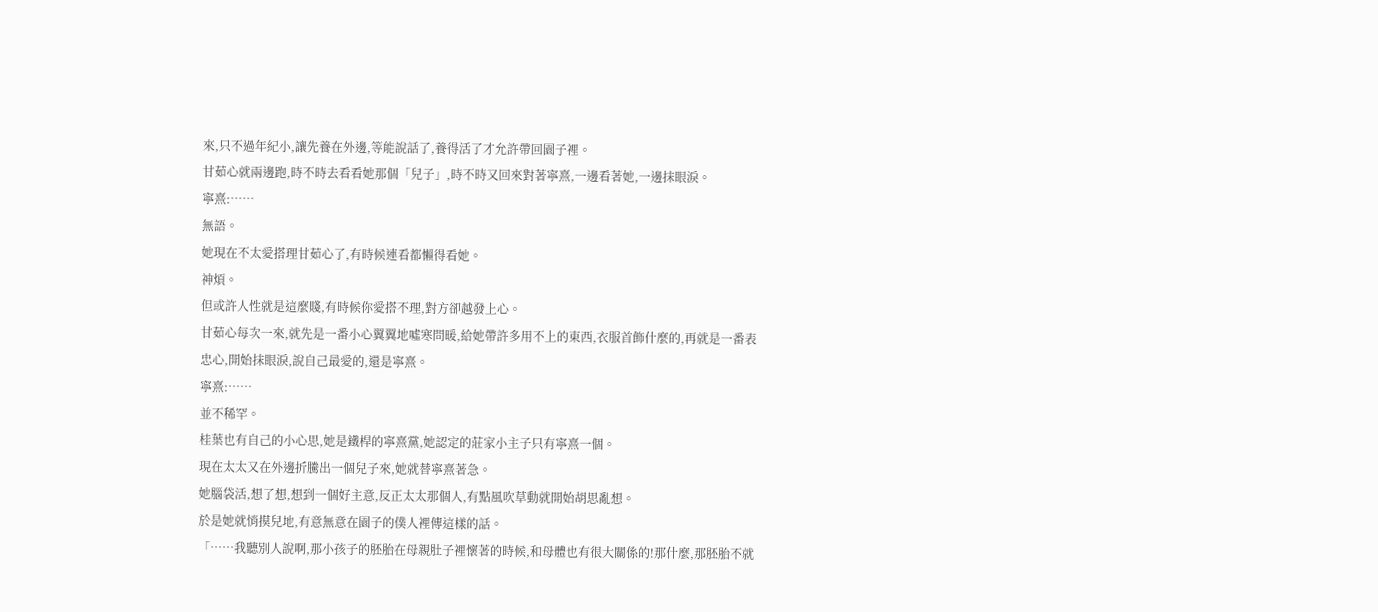來,只不過年紀小,讓先養在外邊,等能說話了,養得活了才允許帶回園子裡。
甘茹心就兩邊跑,時不時去看看她那個「兒子」,時不時又回來對著寧熹,一邊看著她,一邊抹眼淚。
寧熹:……
無語。
她現在不太愛搭理甘茹心了,有時候連看都懶得看她。
神煩。
但或許人性就是這麼賤,有時候你愛搭不理,對方卻越發上心。
甘茹心每次一來,就先是一番小心翼翼地噓寒問暖,給她帶許多用不上的東西,衣服首飾什麼的,再就是一番表忠心,開始抹眼淚,說自己最愛的,還是寧熹。
寧熹:……
並不稀罕。
桂葉也有自己的小心思,她是鐵桿的寧熹黨,她認定的莊家小主子只有寧熹一個。
現在太太又在外邊折騰出一個兒子來,她就替寧熹著急。
她腦袋活,想了想,想到一個好主意,反正太太那個人,有點風吹草動就開始胡思亂想。
於是她就悄摸兒地,有意無意在園子的僕人裡傳這樣的話。
「……我聽別人說啊,那小孩子的胚胎在母親肚子裡懷著的時候,和母體也有很大關係的!那什麼,那胚胎不就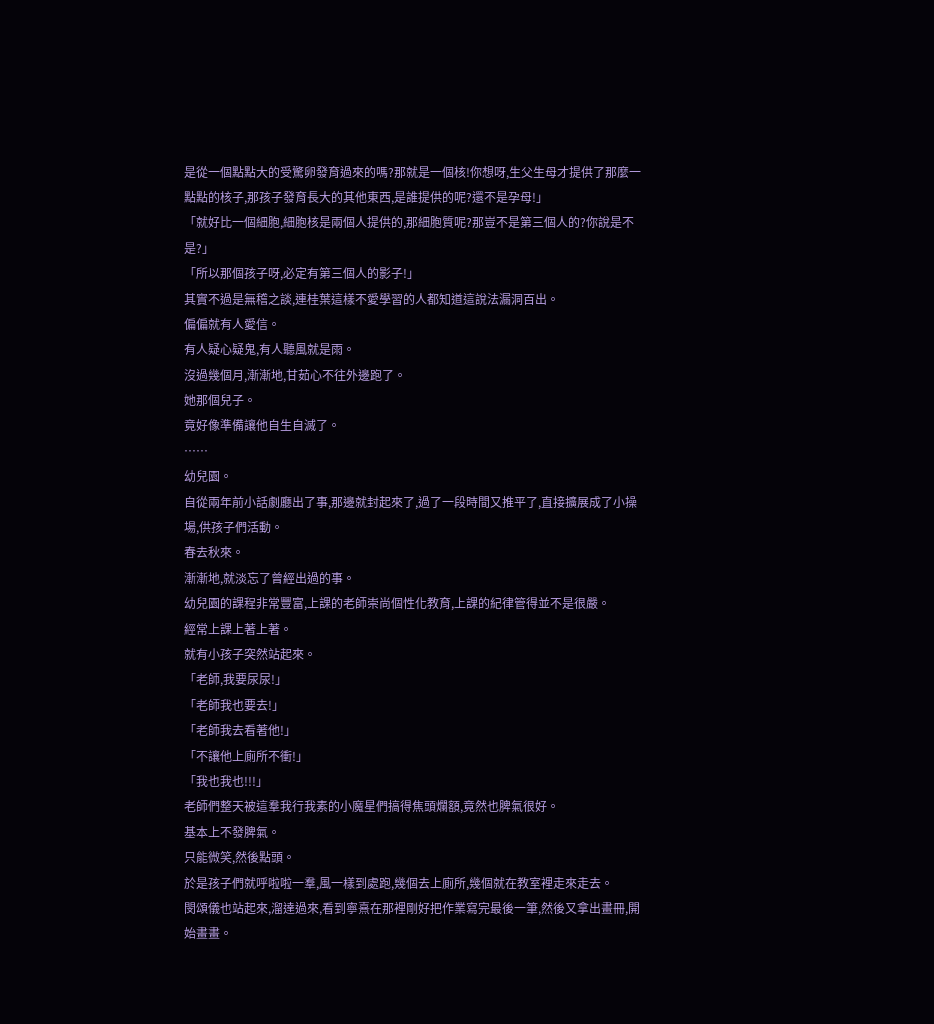是從一個點點大的受驚卵發育過來的嗎?那就是一個核!你想呀,生父生母才提供了那麼一點點的核子,那孩子發育長大的其他東西,是誰提供的呢?還不是孕母!」
「就好比一個細胞,細胞核是兩個人提供的,那細胞質呢?那豈不是第三個人的?你說是不是?」
「所以那個孩子呀,必定有第三個人的影子!」
其實不過是無稽之談,連桂葉這樣不愛學習的人都知道這說法漏洞百出。
偏偏就有人愛信。
有人疑心疑鬼,有人聽風就是雨。
沒過幾個月,漸漸地,甘茹心不往外邊跑了。
她那個兒子。
竟好像準備讓他自生自滅了。
……
幼兒園。
自從兩年前小話劇廳出了事,那邊就封起來了,過了一段時間又推平了,直接擴展成了小操場,供孩子們活動。
春去秋來。
漸漸地,就淡忘了曾經出過的事。
幼兒園的課程非常豐富,上課的老師崇尚個性化教育,上課的紀律管得並不是很嚴。
經常上課上著上著。
就有小孩子突然站起來。
「老師,我要尿尿!」
「老師我也要去!」
「老師我去看著他!」
「不讓他上廁所不衝!」
「我也我也!!!」
老師們整天被這羣我行我素的小魔星們搞得焦頭爛額,竟然也脾氣很好。
基本上不發脾氣。
只能微笑,然後點頭。
於是孩子們就呼啦啦一羣,風一樣到處跑,幾個去上廁所,幾個就在教室裡走來走去。
閔頌儀也站起來,溜達過來,看到寧熹在那裡剛好把作業寫完最後一筆,然後又拿出畫冊,開始畫畫。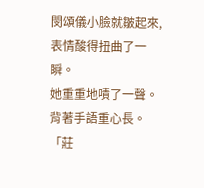閔頌儀小臉就皺起來,表情酸得扭曲了一瞬。
她重重地嘖了一聲。
背著手語重心長。
「莊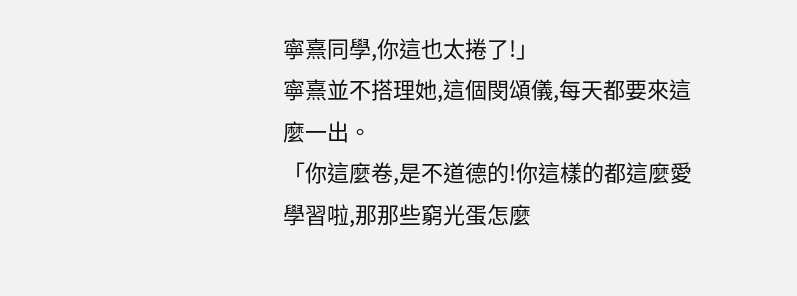寧熹同學,你這也太捲了!」
寧熹並不搭理她,這個閔頌儀,每天都要來這麼一出。
「你這麼卷,是不道德的!你這樣的都這麼愛學習啦,那那些窮光蛋怎麼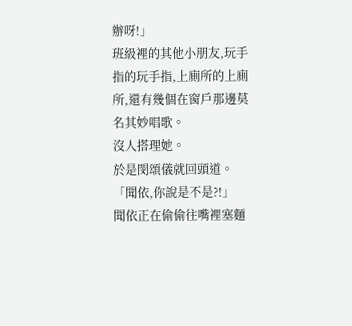辦呀!」
班級裡的其他小朋友,玩手指的玩手指,上廁所的上廁所,還有幾個在窗戶那邊莫名其妙唱歌。
沒人搭理她。
於是閔頌儀就回頭道。
「聞依,你說是不是?!」
聞依正在偷偷往嘴裡塞麵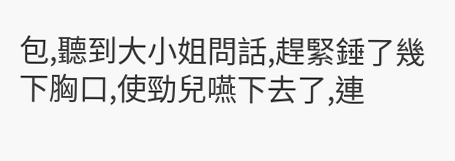包,聽到大小姐問話,趕緊錘了幾下胸口,使勁兒嚥下去了,連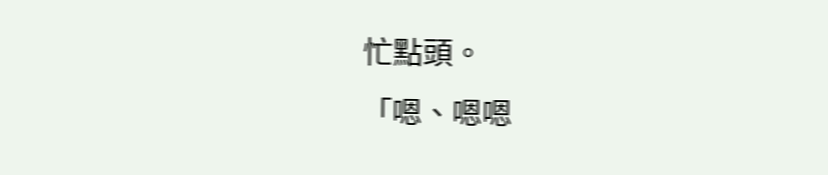忙點頭。
「嗯、嗯嗯